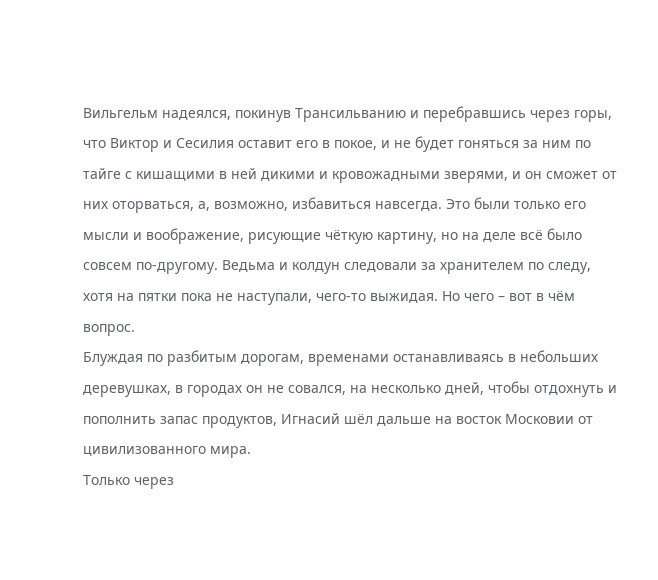Вильгельм надеялся, покинув Трансильванию и перебравшись через горы, что Виктор и Сесилия оставит его в покое, и не будет гоняться за ним по тайге с кишащими в ней дикими и кровожадными зверями, и он сможет от них оторваться, а, возможно, избавиться навсегда. Это были только его мысли и воображение, рисующие чёткую картину, но на деле всё было совсем по-другому. Ведьма и колдун следовали за хранителем по следу, хотя на пятки пока не наступали, чего-то выжидая. Но чего – вот в чём вопрос.
Блуждая по разбитым дорогам, временами останавливаясь в небольших деревушках, в городах он не совался, на несколько дней, чтобы отдохнуть и пополнить запас продуктов, Игнасий шёл дальше на восток Московии от цивилизованного мира.
Только через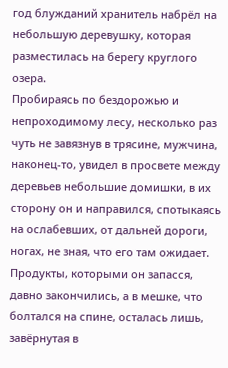год блужданий хранитель набрёл на небольшую деревушку, которая разместилась на берегу круглого озера.
Пробираясь по бездорожью и непроходимому лесу, несколько раз чуть не завязнув в трясине, мужчина, наконец-то, увидел в просвете между деревьев небольшие домишки, в их сторону он и направился, спотыкаясь на ослабевших, от дальней дороги, ногах, не зная, что его там ожидает.
Продукты, которыми он запасся, давно закончились, а в мешке, что болтался на спине, осталась лишь, завёрнутая в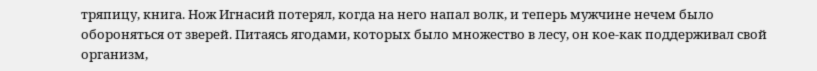тряпицу, книга. Нож Игнасий потерял, когда на него напал волк, и теперь мужчине нечем было обороняться от зверей. Питаясь ягодами, которых было множество в лесу, он кое-как поддерживал свой организм,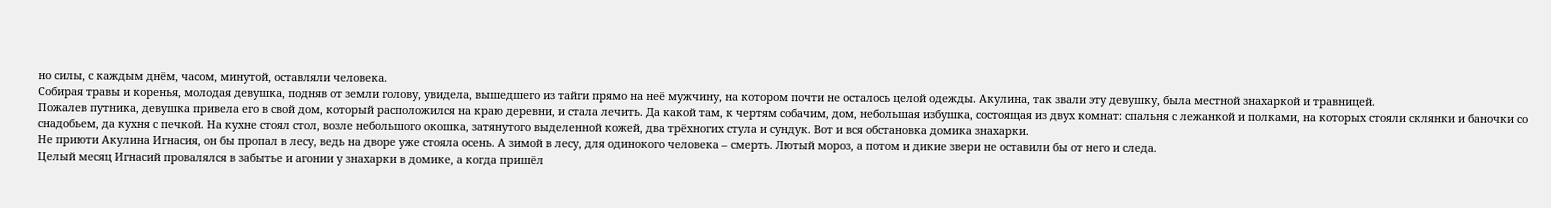но силы, с каждым днём, часом, минутой, оставляли человека.
Собирая травы и коренья, молодая девушка, подняв от земли голову, увидела, вышедшего из тайги прямо на неё мужчину, на котором почти не осталось целой одежды. Акулина, так звали эту девушку, была местной знахаркой и травницей.
Пожалев путника, девушка привела его в свой дом, который расположился на краю деревни, и стала лечить. Да какой там, к чертям собачим, дом, небольшая избушка, состоящая из двух комнат: спальня с лежанкой и полками, на которых стояли склянки и баночки со снадобьем, да кухня с печкой. На кухне стоял стол, возле небольшого окошка, затянутого выделенной кожей, два трёхногих стула и сундук. Вот и вся обстановка домика знахарки.
Не приюти Акулина Игнасия, он бы пропал в лесу, ведь на дворе уже стояла осень. А зимой в лесу, для одинокого человека – смерть. Лютый мороз, а потом и дикие звери не оставили бы от него и следа.
Целый месяц Игнасий провалялся в забытье и агонии у знахарки в домике, а когда пришёл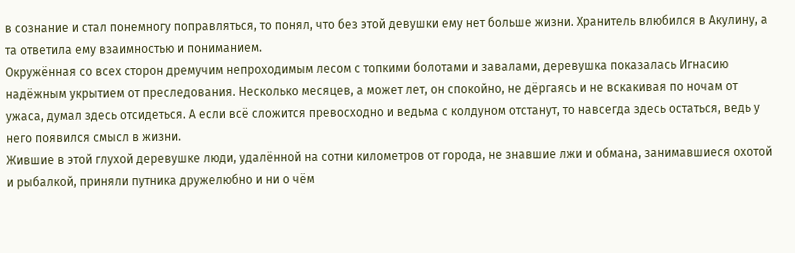в сознание и стал понемногу поправляться, то понял, что без этой девушки ему нет больше жизни. Хранитель влюбился в Акулину, а та ответила ему взаимностью и пониманием.
Окружённая со всех сторон дремучим непроходимым лесом с топкими болотами и завалами, деревушка показалась Игнасию надёжным укрытием от преследования. Несколько месяцев, а может лет, он спокойно, не дёргаясь и не вскакивая по ночам от ужаса, думал здесь отсидеться. А если всё сложится превосходно и ведьма с колдуном отстанут, то навсегда здесь остаться, ведь у него появился смысл в жизни.
Жившие в этой глухой деревушке люди, удалённой на сотни километров от города, не знавшие лжи и обмана, занимавшиеся охотой и рыбалкой, приняли путника дружелюбно и ни о чём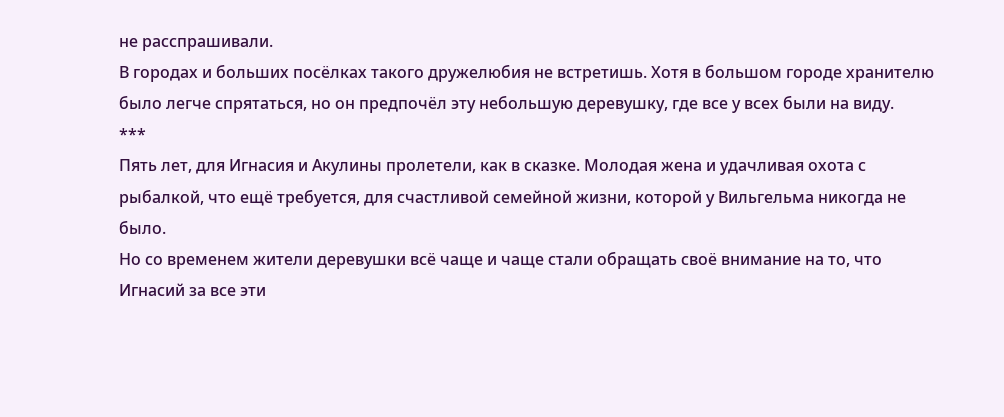не расспрашивали.
В городах и больших посёлках такого дружелюбия не встретишь. Хотя в большом городе хранителю было легче спрятаться, но он предпочёл эту небольшую деревушку, где все у всех были на виду.
***
Пять лет, для Игнасия и Акулины пролетели, как в сказке. Молодая жена и удачливая охота с рыбалкой, что ещё требуется, для счастливой семейной жизни, которой у Вильгельма никогда не было.
Но со временем жители деревушки всё чаще и чаще стали обращать своё внимание на то, что Игнасий за все эти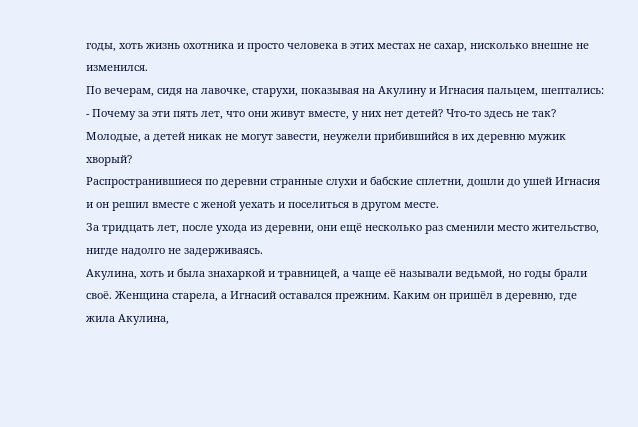годы, хоть жизнь охотника и просто человека в этих местах не сахар, нисколько внешне не изменился.
По вечерам, сидя на лавочке, старухи, показывая на Акулину и Игнасия пальцем, шептались:
- Почему за эти пять лет, что они живут вместе, у них нет детей? Что-то здесь не так? Молодые, а детей никак не могут завести, неужели прибившийся в их деревню мужик хворый?
Распространившиеся по деревни странные слухи и бабские сплетни, дошли до ушей Игнасия и он решил вместе с женой уехать и поселиться в другом месте.
За тридцать лет, после ухода из деревни, они ещё несколько раз сменили место жительство, нигде надолго не задерживаясь.
Акулина, хоть и была знахаркой и травницей, а чаще её называли ведьмой, но годы брали своё. Женщина старела, а Игнасий оставался прежним. Каким он пришёл в деревню, где жила Акулина,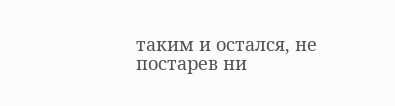таким и остался, не постарев ни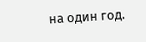на один год.